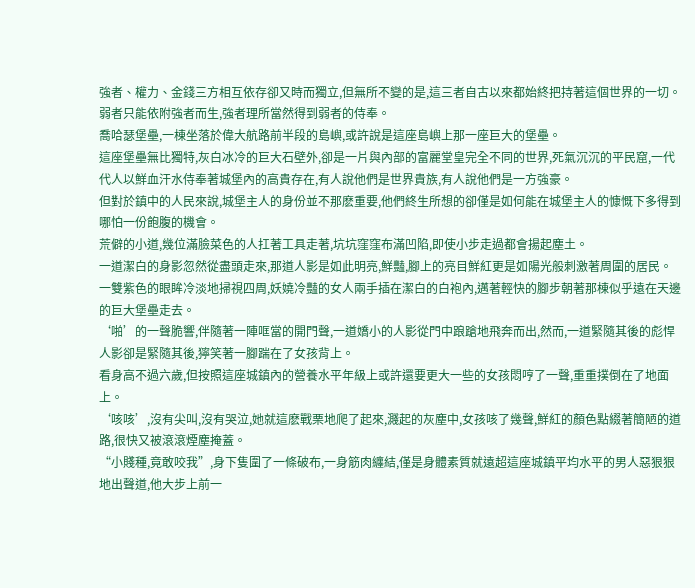強者、權力、金錢三方相互依存卻又時而獨立,但無所不變的是,這三者自古以來都始終把持著這個世界的一切。
弱者只能依附強者而生,強者理所當然得到弱者的侍奉。
喬哈瑟堡壘,一棟坐落於偉大航路前半段的島嶼,或許說是這座島嶼上那一座巨大的堡壘。
這座堡壘無比獨特,灰白冰冷的巨大石壁外,卻是一片與內部的富麗堂皇完全不同的世界,死氣沉沉的平民窟,一代代人以鮮血汗水侍奉著城堡內的高貴存在,有人說他們是世界貴族,有人說他們是一方強豪。
但對於鎮中的人民來說,城堡主人的身份並不那麽重要,他們終生所想的卻僅是如何能在城堡主人的慷慨下多得到哪怕一份飽腹的機會。
荒僻的小道,幾位滿臉菜色的人扛著工具走著,坑坑窪窪布滿凹陷,即使小步走過都會揚起塵土。
一道潔白的身影忽然從盡頭走來,那道人影是如此明亮,鮮豔,腳上的亮目鮮紅更是如陽光般刺激著周圍的居民。
一雙紫色的眼眸冷淡地掃視四周,妖嬈冷豔的女人兩手插在潔白的白袍內,邁著輕快的腳步朝著那棟似乎遠在天邊的巨大堡壘走去。
‘啪’的一聲脆響,伴隨著一陣哐當的開門聲,一道嬌小的人影從門中踉蹌地飛奔而出,然而,一道緊隨其後的彪悍人影卻是緊隨其後,獰笑著一腳踹在了女孩背上。
看身高不過六歲,但按照這座城鎮內的營養水平年級上或許還要更大一些的女孩悶哼了一聲,重重撲倒在了地面上。
‘咳咳’,沒有尖叫,沒有哭泣,她就這麽戰栗地爬了起來,濺起的灰塵中,女孩咳了幾聲,鮮紅的顏色點綴著簡陋的道路,很快又被滾滾煙塵掩蓋。
“小賤種,竟敢咬我”,身下隻圍了一條破布,一身筋肉纏結,僅是身體素質就遠超這座城鎮平均水平的男人惡狠狠地出聲道,他大步上前一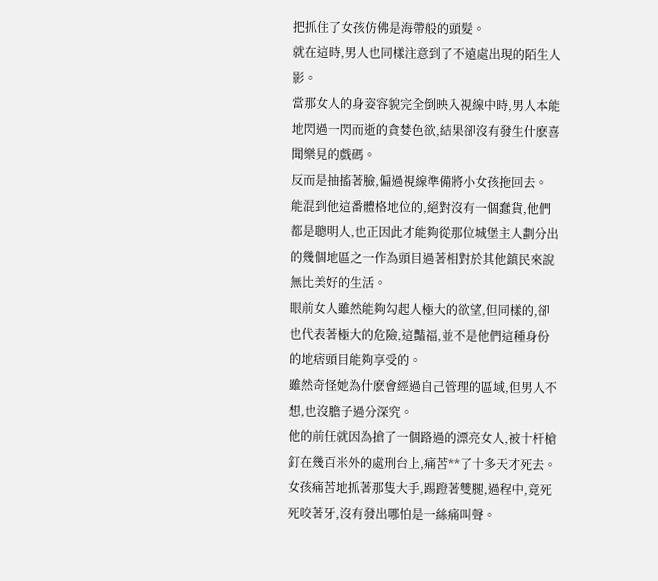把抓住了女孩仿佛是海帶般的頭髮。
就在這時,男人也同樣注意到了不遠處出現的陌生人影。
當那女人的身姿容貌完全倒映入視線中時,男人本能地閃過一閃而逝的貪婪色欲,結果卻沒有發生什麽喜聞樂見的戲碼。
反而是抽搐著臉,偏過視線準備將小女孩拖回去。
能混到他這番體格地位的,絕對沒有一個蠢貨,他們都是聰明人,也正因此才能夠從那位城堡主人劃分出的幾個地區之一作為頭目過著相對於其他鎮民來說無比美好的生活。
眼前女人雖然能夠勾起人極大的欲望,但同樣的,卻也代表著極大的危險,這豔福,並不是他們這種身份的地痞頭目能夠享受的。
雖然奇怪她為什麽會經過自己管理的區域,但男人不想,也沒膽子過分深究。
他的前任就因為搶了一個路過的漂亮女人,被十杆槍釘在幾百米外的處刑台上,痛苦**了十多天才死去。
女孩痛苦地抓著那隻大手,踢蹬著雙腿,過程中,竟死死咬著牙,沒有發出哪怕是一絲痛叫聲。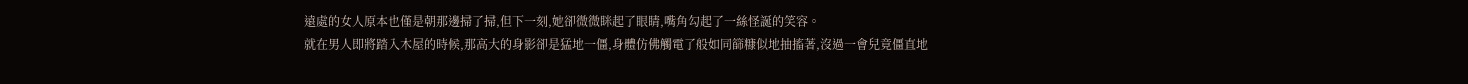遠處的女人原本也僅是朝那邊掃了掃,但下一刻,她卻微微眯起了眼睛,嘴角勾起了一絲怪誕的笑容。
就在男人即將踏入木屋的時候,那高大的身影卻是猛地一僵,身體仿佛觸電了般如同篩糠似地抽搐著,沒過一會兒竟僵直地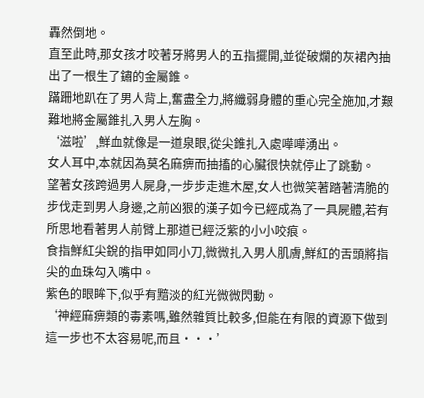轟然倒地。
直至此時,那女孩才咬著牙將男人的五指擺開,並從破爛的灰裙內抽出了一根生了鏽的金屬錐。
蹣跚地趴在了男人背上,奮盡全力,將纖弱身體的重心完全施加,才艱難地將金屬錐扎入男人左胸。
‘滋啦’,鮮血就像是一道泉眼,從尖錐扎入處嘩嘩湧出。
女人耳中,本就因為莫名麻痹而抽搐的心臟很快就停止了跳動。
望著女孩跨過男人屍身,一步步走進木屋,女人也微笑著踏著清脆的步伐走到男人身邊,之前凶狠的漢子如今已經成為了一具屍體,若有所思地看著男人前臂上那道已經泛紫的小小咬痕。
食指鮮紅尖銳的指甲如同小刀,微微扎入男人肌膚,鮮紅的舌頭將指尖的血珠勾入嘴中。
紫色的眼眸下,似乎有黯淡的紅光微微閃動。
‘神經麻痹類的毒素嗎,雖然雜質比較多,但能在有限的資源下做到這一步也不太容易呢,而且···’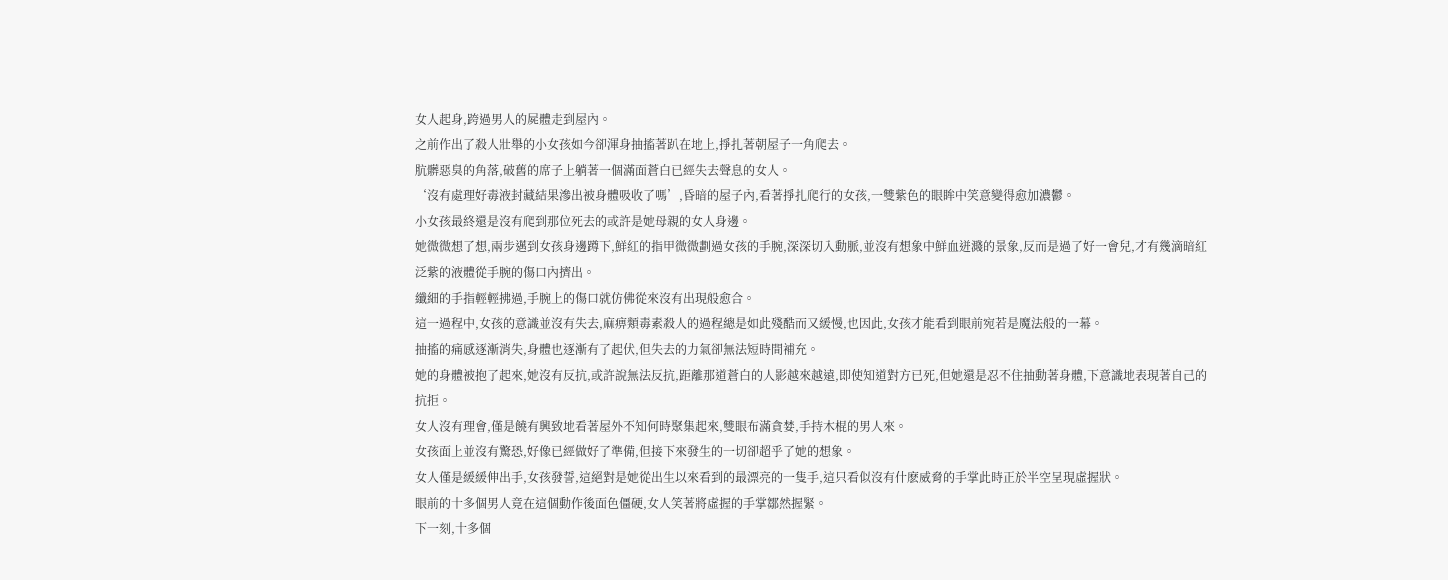女人起身,跨過男人的屍體走到屋內。
之前作出了殺人壯舉的小女孩如今卻渾身抽搐著趴在地上,掙扎著朝屋子一角爬去。
肮髒惡臭的角落,破舊的席子上躺著一個滿面蒼白已經失去聲息的女人。
‘沒有處理好毒液封藏結果滲出被身體吸收了嗎’,昏暗的屋子內,看著掙扎爬行的女孩,一雙紫色的眼眸中笑意變得愈加濃鬱。
小女孩最終還是沒有爬到那位死去的或許是她母親的女人身邊。
她微微想了想,兩步邁到女孩身邊蹲下,鮮紅的指甲微微劃過女孩的手腕,深深切入動脈,並沒有想象中鮮血迸濺的景象,反而是過了好一會兒,才有幾滴暗紅泛紫的液體從手腕的傷口內擠出。
纖細的手指輕輕拂過,手腕上的傷口就仿佛從來沒有出現般愈合。
這一過程中,女孩的意識並沒有失去,麻痹類毒素殺人的過程總是如此殘酷而又緩慢,也因此,女孩才能看到眼前宛若是魔法般的一幕。
抽搐的痛感逐漸消失,身體也逐漸有了起伏,但失去的力氣卻無法短時間補充。
她的身體被抱了起來,她沒有反抗,或許說無法反抗,距離那道蒼白的人影越來越遠,即使知道對方已死,但她還是忍不住抽動著身體,下意識地表現著自己的抗拒。
女人沒有理會,僅是饒有興致地看著屋外不知何時聚集起來,雙眼布滿貪婪,手持木棍的男人來。
女孩面上並沒有驚恐,好像已經做好了準備,但接下來發生的一切卻超乎了她的想象。
女人僅是緩緩伸出手,女孩發誓,這絕對是她從出生以來看到的最漂亮的一隻手,這只看似沒有什麽威脅的手掌此時正於半空呈現虛握狀。
眼前的十多個男人竟在這個動作後面色僵硬,女人笑著將虛握的手掌鄒然握緊。
下一刻,十多個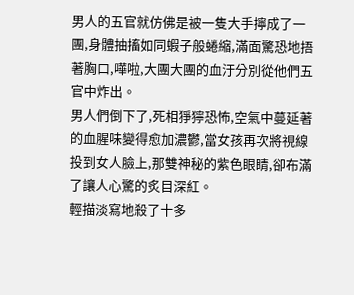男人的五官就仿佛是被一隻大手擰成了一團,身體抽搐如同蝦子般蜷縮,滿面驚恐地捂著胸口,嘩啦,大團大團的血汙分別從他們五官中炸出。
男人們倒下了,死相猙獰恐怖,空氣中蔓延著的血腥味變得愈加濃鬱,當女孩再次將視線投到女人臉上,那雙神秘的紫色眼睛,卻布滿了讓人心驚的炙目深紅。
輕描淡寫地殺了十多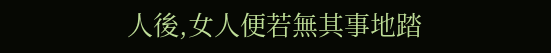人後,女人便若無其事地踏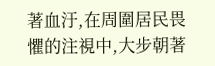著血汙,在周圍居民畏懼的注視中,大步朝著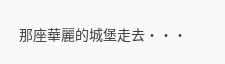那座華麗的城堡走去···